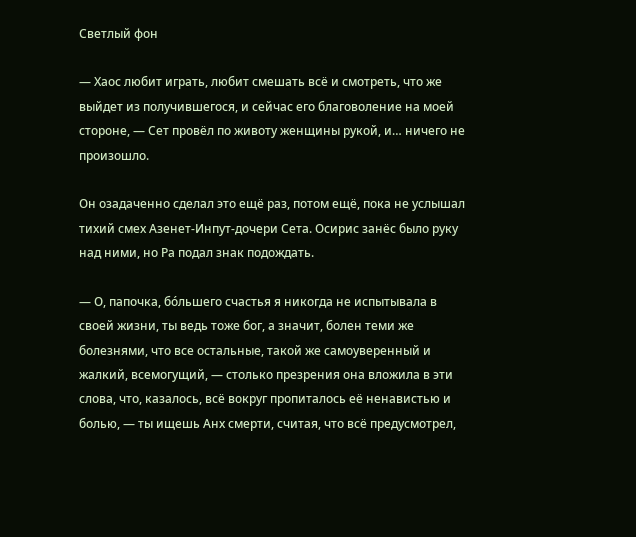Светлый фон

— Хаос любит играть, любит смешать всё и смотреть, что же выйдет из получившегося, и сейчас его благоволение на моей стороне, — Сет провёл по животу женщины рукой, и… ничего не произошло.

Он озадаченно сделал это ещё раз, потом ещё, пока не услышал тихий смех Азенет-Инпут-дочери Сета. Осирис занёс было руку над ними, но Ра подал знак подождать.

— О, папочка, бо́льшего счастья я никогда не испытывала в своей жизни, ты ведь тоже бог, а значит, болен теми же болезнями, что все остальные, такой же самоуверенный и жалкий, всемогущий, — столько презрения она вложила в эти слова, что, казалось, всё вокруг пропиталось её ненавистью и болью, — ты ищешь Анх смерти, считая, что всё предусмотрел,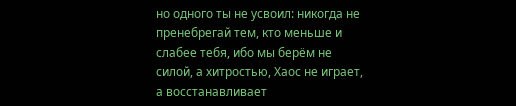но одного ты не усвоил: никогда не пренебрегай тем, кто меньше и слабее тебя, ибо мы берём не силой, а хитростью, Хаос не играет, а восстанавливает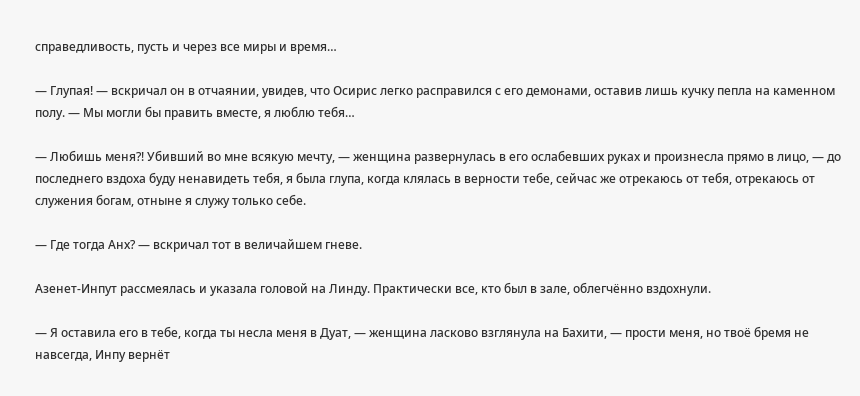справедливость, пусть и через все миры и время…

— Глупая! — вскричал он в отчаянии, увидев, что Осирис легко расправился с его демонами, оставив лишь кучку пепла на каменном полу. — Мы могли бы править вместе, я люблю тебя…

— Любишь меня?! Убивший во мне всякую мечту, — женщина развернулась в его ослабевших руках и произнесла прямо в лицо, — до последнего вздоха буду ненавидеть тебя, я была глупа, когда клялась в верности тебе, сейчас же отрекаюсь от тебя, отрекаюсь от служения богам, отныне я служу только себе.

— Где тогда Анх? — вскричал тот в величайшем гневе.

Азенет-Инпут рассмеялась и указала головой на Линду. Практически все, кто был в зале, облегчённо вздохнули.

— Я оставила его в тебе, когда ты несла меня в Дуат, — женщина ласково взглянула на Бахити, — прости меня, но твоё бремя не навсегда, Инпу вернёт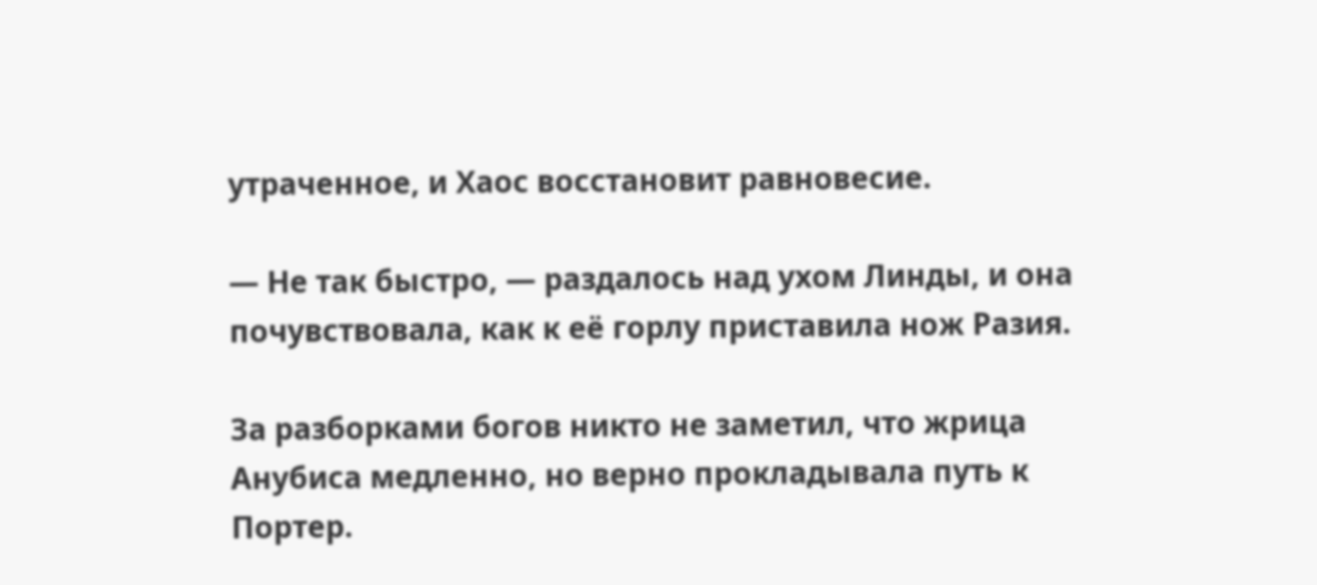утраченное, и Хаос восстановит равновесие.

— Не так быстро, — раздалось над ухом Линды, и она почувствовала, как к её горлу приставила нож Разия.

За разборками богов никто не заметил, что жрица Анубиса медленно, но верно прокладывала путь к Портер.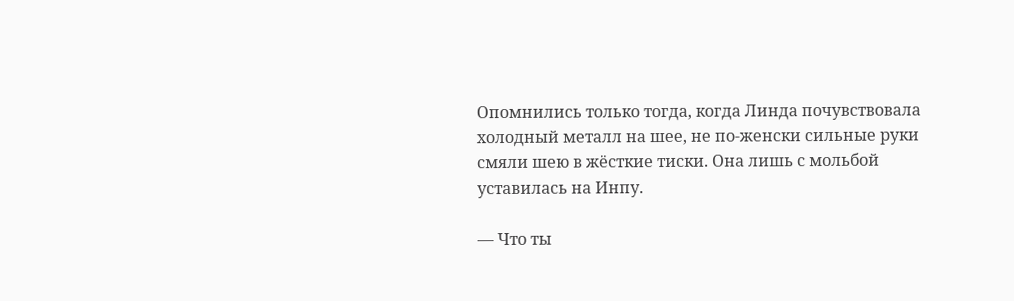Опомнились только тогда, когда Линда почувствовала холодный металл на шее, не по-женски сильные руки смяли шею в жёсткие тиски. Она лишь с мольбой уставилась на Инпу.

— Что ты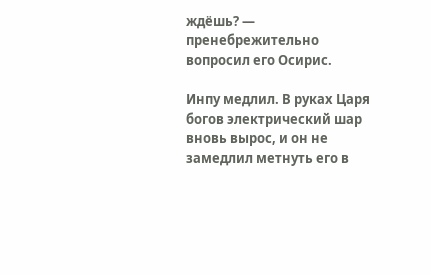ждёшь? — пренебрежительно вопросил его Осирис.

Инпу медлил. В руках Царя богов электрический шар вновь вырос, и он не замедлил метнуть его в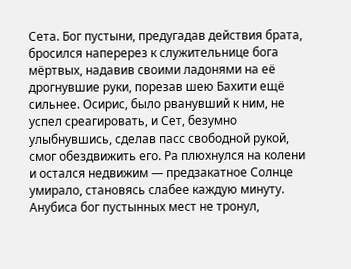Сета. Бог пустыни, предугадав действия брата, бросился наперерез к служительнице бога мёртвых, надавив своими ладонями на её дрогнувшие руки, порезав шею Бахити ещё сильнее. Осирис, было рванувший к ним, не успел среагировать, и Сет, безумно улыбнувшись, сделав пасс свободной рукой, смог обездвижить его. Ра плюхнулся на колени и остался недвижим — предзакатное Солнце умирало, становясь слабее каждую минуту. Анубиса бог пустынных мест не тронул,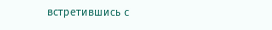встретившись с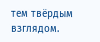тем твёрдым взглядом.